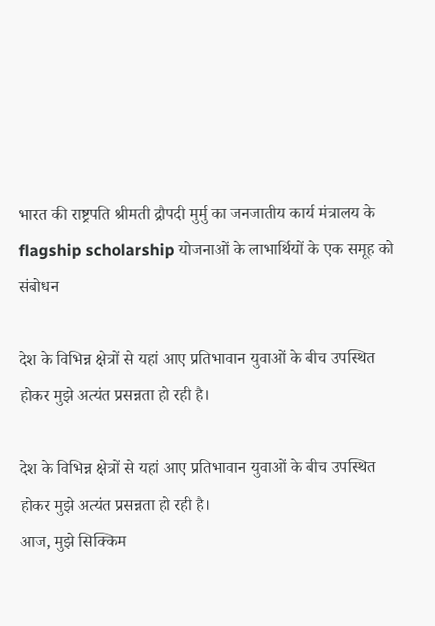भारत की राष्ट्रपति श्रीमती द्रौपदी मुर्मु का जनजातीय कार्य मंत्रालय के flagship scholarship योजनाओं के लाभार्थियों के एक समूह को संबोधन

देश के विभिन्न क्षेत्रों से यहां आए प्रतिभावान युवाओं के बीच उपस्थित होकर मुझे अत्यंत प्रसन्नता हो रही है।

देश के विभिन्न क्षेत्रों से यहां आए प्रतिभावान युवाओं के बीच उपस्थित होकर मुझे अत्यंत प्रसन्नता हो रही है।
आज, मुझे सिक्किम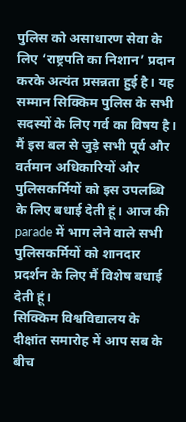पुलिस को असाधारण सेवा के लिए ‘राष्ट्रपति का निशान’ प्रदान करके अत्यंत प्रसन्नता हुई है। यह सम्मान सिक्किम पुलिस के सभी सदस्यों के लिए गर्व का विषय है। मैं इस बल से जुड़े सभी पूर्व और वर्तमान अधिकारियों और पुलिसकर्मियों को इस उपलब्धि के लिए बधाई देती हूं। आज की parade में भाग लेने वाले सभी पुलिसकर्मियों को शानदार प्रदर्शन के लिए मैं विशेष बधाई देती हूं।
सिक्किम विश्वविद्यालय के दीक्षांत समारोह में आप सब के बीच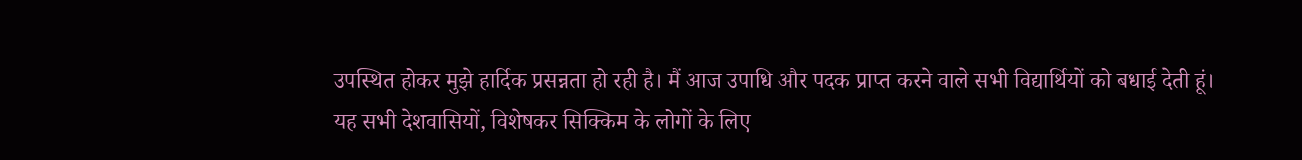उपस्थित होकर मुझे हार्दिक प्रसन्नता हो रही है। मैं आज उपाधि और पदक प्राप्त करने वाले सभी विद्यार्थियों को बधाई देती हूं।
यह सभी देशवासियों, विशेषकर सिक्किम के लोगों के लिए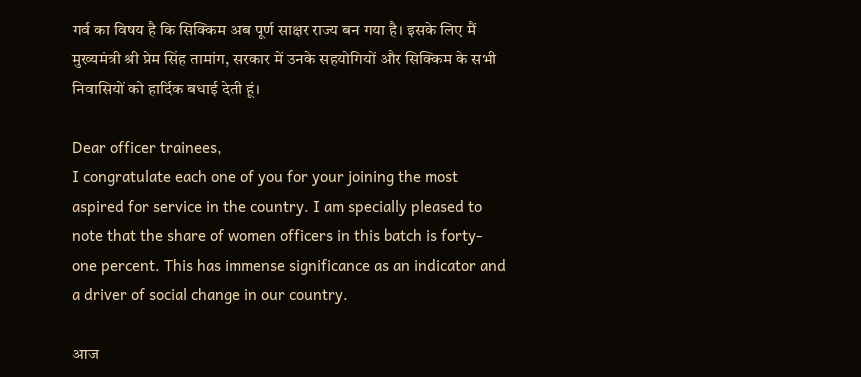गर्व का विषय है कि सिक्किम अब पूर्ण साक्षर राज्य बन गया है। इसके लिए मैं मुख्यमंत्री श्री प्रेम सिंह तामांग, सरकार में उनके सहयोगियों और सिक्किम के सभी निवासियों को हार्दिक बधाई देती हूं।

Dear officer trainees,
I congratulate each one of you for your joining the most aspired for service in the country. I am specially pleased to note that the share of women officers in this batch is forty-one percent. This has immense significance as an indicator and a driver of social change in our country.

आज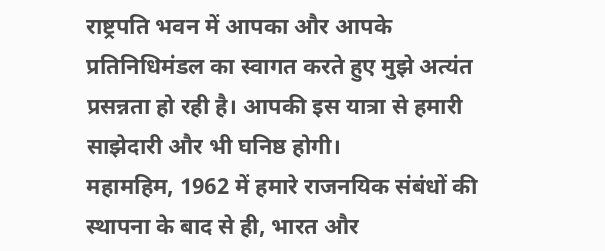राष्ट्रपति भवन में आपका और आपके प्रतिनिधिमंडल का स्वागत करते हुए मुझे अत्यंत प्रसन्नता हो रही है। आपकी इस यात्रा से हमारी साझेदारी और भी घनिष्ठ होगी।
महामहिम, 1962 में हमारे राजनयिक संबंधों की स्थापना के बाद से ही, भारत और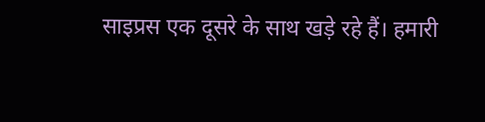साइप्रस एक दूसरे के साथ खड़े रहे हैं। हमारी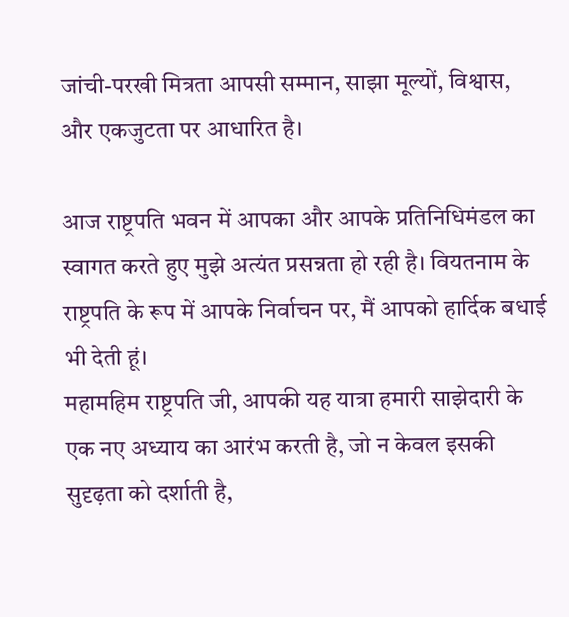जांची-परखी मित्रता आपसी सम्मान, साझा मूल्यों, विश्वास, और एकजुटता पर आधारित है।

आज राष्ट्रपति भवन में आपका और आपके प्रतिनिधिमंडल का स्वागत करते हुए मुझे अत्यंत प्रसन्नता हो रही है। वियतनाम के राष्ट्रपति के रूप में आपके निर्वाचन पर, मैं आपको हार्दिक बधाई भी देती हूं।
महामहिम राष्ट्रपति जी, आपकी यह यात्रा हमारी साझेदारी के एक नए अध्याय का आरंभ करती है, जो न केवल इसकी सुदृढ़ता को दर्शाती है,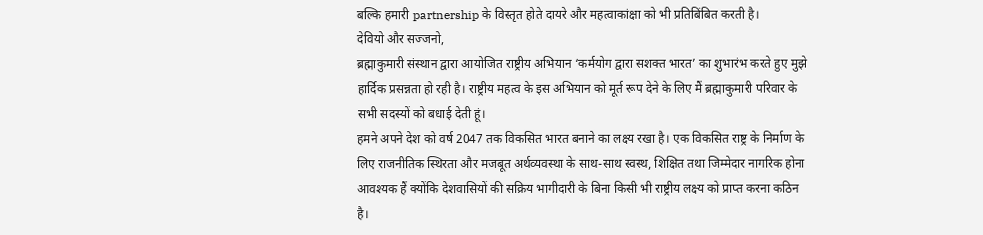बल्कि हमारी partnership के विस्तृत होते दायरे और महत्वाकांक्षा को भी प्रतिबिंबित करती है।
देवियो और सज्जनो,
ब्रह्माकुमारी संस्थान द्वारा आयोजित राष्ट्रीय अभियान ‘कर्मयोग द्वारा सशक्त भारत’ का शुभारंभ करते हुए मुझे हार्दिक प्रसन्नता हो रही है। राष्ट्रीय महत्व के इस अभियान को मूर्त रूप देने के लिए मैं ब्रह्माकुमारी परिवार के सभी सदस्यों को बधाई देती हूं।
हमने अपने देश को वर्ष 2047 तक विकसित भारत बनाने का लक्ष्य रखा है। एक विकसित राष्ट्र के निर्माण के लिए राजनीतिक स्थिरता और मजबूत अर्थव्यवस्था के साथ-साथ स्वस्थ, शिक्षित तथा जिम्मेदार नागरिक होना आवश्यक हैं क्योंकि देशवासियों की सक्रिय भागीदारी के बिना किसी भी राष्ट्रीय लक्ष्य को प्राप्त करना कठिन है।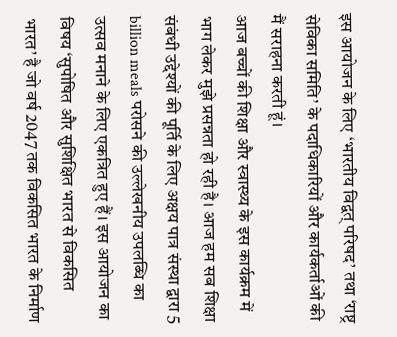इस आयोजन के लिए ‘भारतीय विद्वत् परिषद’ तथा ‘राष्ट्र सेविका समिति’ के पदाधिकारियों और कार्यकर्ताओं की मैं सराहना करती हूं।
आज बच्चों की शिक्षा और स्वास्थ्य के इस कार्यक्रम में भाग लेकर मुझे प्रसन्नता हो रही है। आज हम सब शिक्षा संबंधी उद्देश्यों की पूर्ति के लिए अक्षय पात्र संस्था द्वारा 5 billion meals परोसने की उल्लेखनीय उपलब्धि का उत्सव मनाने के लिए एकत्रित हुए हैं। इस आयोजन का विषय ‘सुपोषित और सुशिक्षित भारत से विकसित भारत’ है जो वर्ष 2047 तक विकसित भारत के निर्माण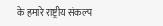के हमारे राष्ट्रीय संकल्प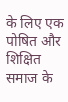के लिए एक पोषित और शिक्षित समाज के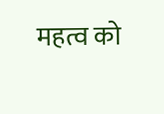महत्व को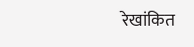रेखांकित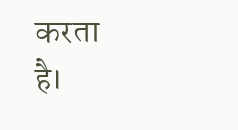करता है।